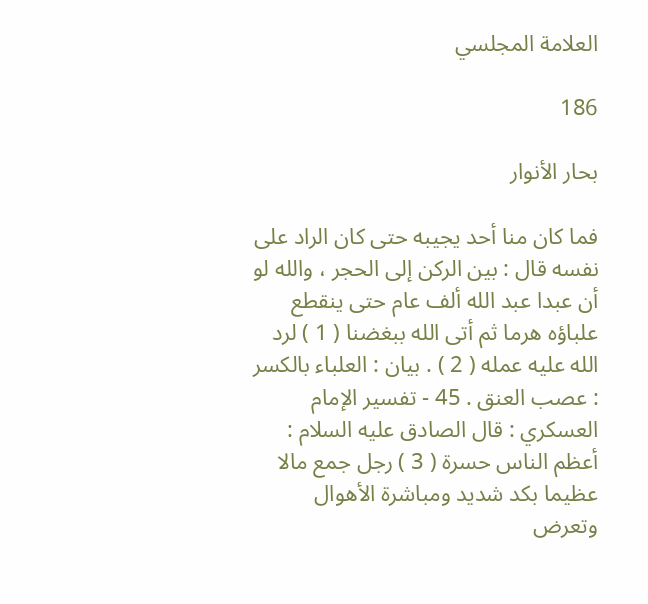العلامة المجلسي

186

بحار الأنوار

فما كان منا أحد يجيبه حتى كان الراد على نفسه قال : بين الركن إلى الحجر ، والله لو أن عبدا عبد الله ألف عام حتى ينقطع علباؤه هرما ثم أتى الله ببغضنا ( 1 ) لرد الله عليه عمله ( 2 ) . بيان : العلباء بالكسر : عصب العنق . 45 - تفسير الإمام العسكري : قال الصادق عليه السلام : أعظم الناس حسرة ( 3 ) رجل جمع مالا عظيما بكد شديد ومباشرة الأهوال وتعرض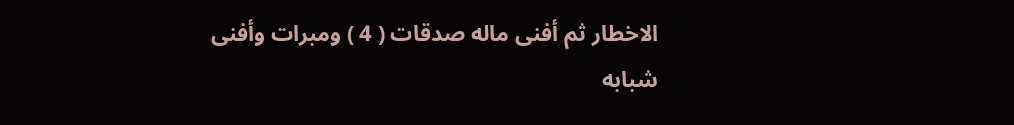الاخطار ثم أفنى ماله صدقات ( 4 ) ومبرات وأفنى شبابه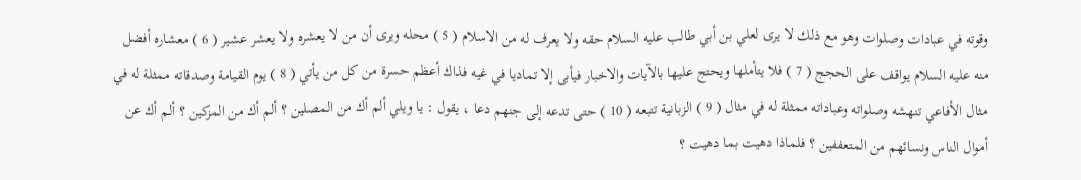وقوته في عبادات وصلوات وهو مع ذلك لا يرى لعلي بن أبي طالب عليه السلام حقه ولا يعرف له من الاسلام ( 5 ) محله ويرى أن من لا يعشره ولا يعشر عشير ( 6 ) معشاره أفضل منه عليه السلام يواقف على الحجج ( 7 ) فلا يتأملها ويحتج عليها بالآيات والاخبار فيأبى إلا تماديا في غيه فذاك أعظم حسرة من كل من يأتي ( 8 ) يوم القيامة وصدقاته ممثلة له في مثال الأفاعي تنهشه وصلواته وعباداته ممثلة له في مثال ( 9 ) الزبانية تتبعه ( 10 ) حتى تدعه إلى جنهم دعا ، يقول : يا ويلي ألم أك من المصلين ؟ ألم أك من المزكين ؟ ألم أك عن أموال الناس ونسائهم من المتعففين ؟ فلماذا دهيت بما دهيت ؟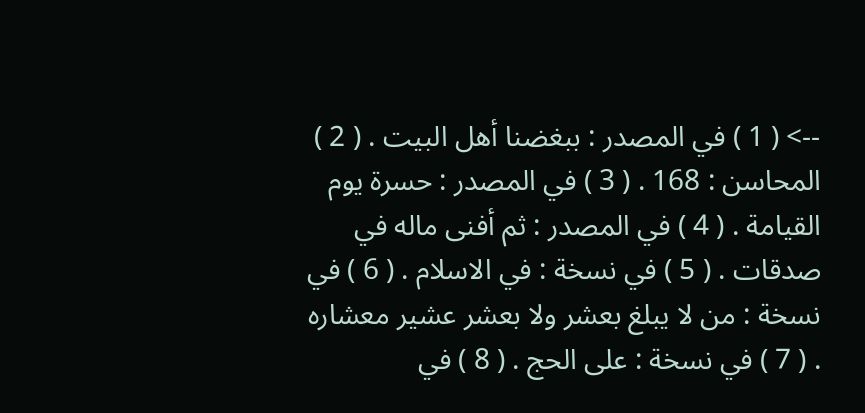--> ( 1 ) في المصدر : ببغضنا أهل البيت . ( 2 ) المحاسن : 168 . ( 3 ) في المصدر : حسرة يوم القيامة . ( 4 ) في المصدر : ثم أفنى ماله في صدقات . ( 5 ) في نسخة : في الاسلام . ( 6 ) في نسخة : من لا يبلغ بعشر ولا بعشر عشير معشاره . ( 7 ) في نسخة : على الحج . ( 8 ) في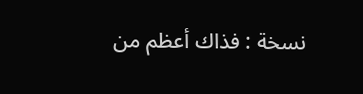نسخة : فذاك أعظم من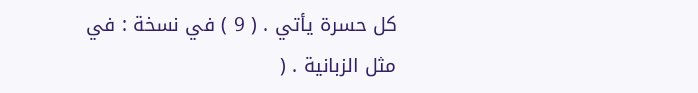كل حسرة يأتي . ( 9 ) في نسخة : في مثل الزبانية . (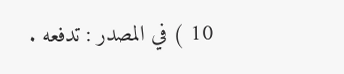10 ) في المصدر : تدفعه .